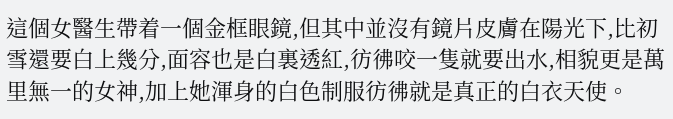這個女醫生帶着一個金框眼鏡,但其中並沒有鏡片皮膚在陽光下,比初雪還要白上幾分,面容也是白裏透紅,彷彿咬一隻就要出水,相貌更是萬里無一的女神,加上她渾身的白色制服彷彿就是真正的白衣天使。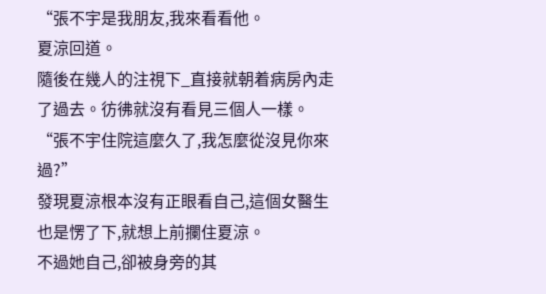“張不宇是我朋友,我來看看他。
夏涼回道。
隨後在幾人的注視下_直接就朝着病房內走了過去。彷彿就沒有看見三個人一樣。
“張不宇住院這麼久了,我怎麼從沒見你來過?”
發現夏涼根本沒有正眼看自己,這個女醫生也是愣了下,就想上前攔住夏涼。
不過她自己,卻被身旁的其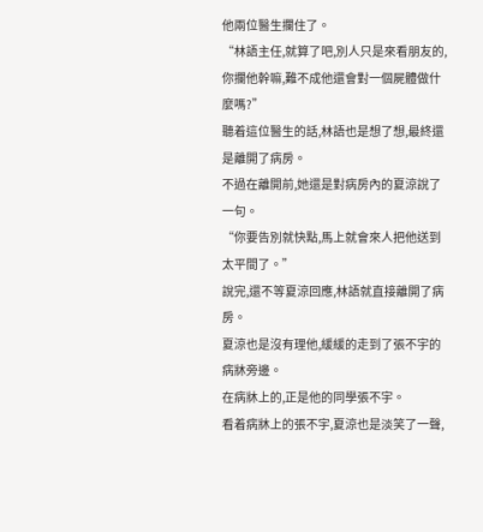他兩位醫生攔住了。
“林語主任,就算了吧,別人只是來看朋友的,你攔他幹嘛,難不成他還會對一個屍體做什麼嗎?”
聽着這位醫生的話,林語也是想了想,最終還是離開了病房。
不過在離開前,她還是對病房內的夏涼說了一句。
“你要告別就快點,馬上就會來人把他送到太平間了。”
說完,還不等夏涼回應,林語就直接離開了病房。
夏涼也是沒有理他,緩緩的走到了張不宇的病牀旁邊。
在病牀上的,正是他的同學張不宇。
看着病牀上的張不宇,夏涼也是淡笑了一聲,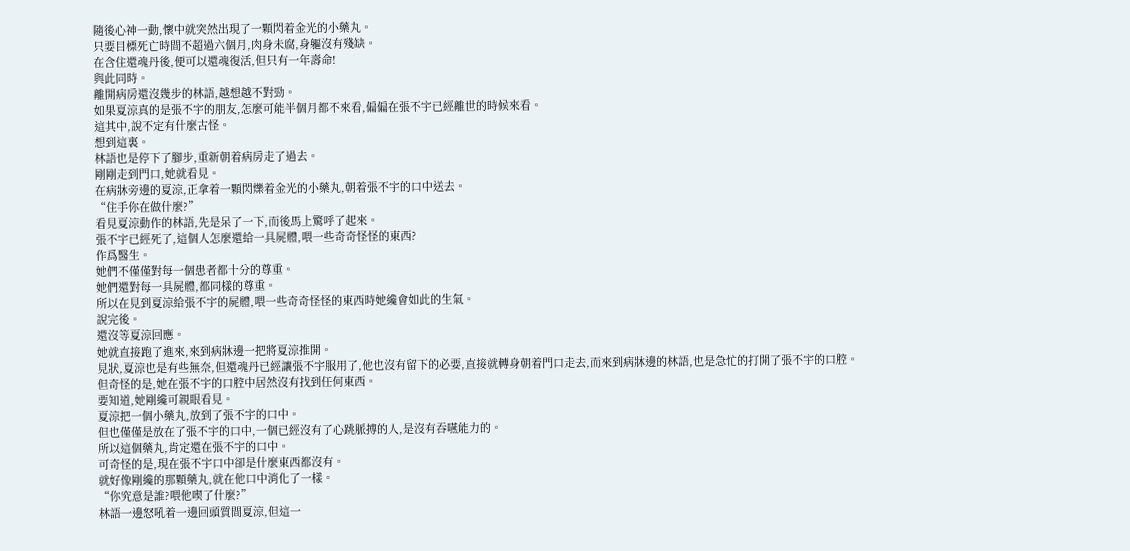隨後心神一動,懷中就突然出現了一顆閃着金光的小藥丸。
只要目標死亡時間不超過六個月,肉身未腐,身軀沒有殘缺。
在含住還魂丹後,便可以還魂復活,但只有一年壽命!
與此同時。
離開病房還沒幾步的林語,越想越不對勁。
如果夏涼真的是張不宇的朋友,怎麼可能半個月都不來看,偏偏在張不宇已經離世的時候來看。
這其中,說不定有什麼古怪。
想到這裏。
林語也是停下了腳步,重新朝着病房走了過去。
剛剛走到門口,她就看見。
在病牀旁邊的夏涼,正拿着一顆閃爍着金光的小藥丸,朝着張不宇的口中送去。
“住手你在做什麼?”
看見夏涼動作的林語,先是呆了一下,而後馬上驚呼了起來。
張不宇已經死了,這個人怎麼還給一具屍體,喂一些奇奇怪怪的東西?
作爲醫生。
她們不僅僅對每一個患者都十分的尊重。
她們還對每一具屍體,都同樣的尊重。
所以在見到夏涼給張不宇的屍體,喂一些奇奇怪怪的東西時她纔會如此的生氣。
說完後。
還沒等夏涼回應。
她就直接跑了進來,來到病牀邊一把將夏涼推開。
見狀,夏涼也是有些無奈,但還魂丹已經讓張不宇服用了,他也沒有留下的必要,直接就轉身朝着門口走去,而來到病牀邊的林語,也是急忙的打開了張不宇的口腔。
但奇怪的是,她在張不宇的口腔中居然沒有找到任何東西。
要知道,她剛纔可親眼看見。
夏涼把一個小藥丸,放到了張不宇的口中。
但也僅僅是放在了張不宇的口中,一個已經沒有了心跳脈搏的人,是沒有吞嚥能力的。
所以這個藥丸,肯定還在張不宇的口中。
可奇怪的是,現在張不宇口中卻是什麼東西都沒有。
就好像剛纔的那顆藥丸,就在他口中消化了一樣。
“你究意是誰?喂他喫了什麼?”
林語一邊怒吼着一邊回頭質間夏涼,但這一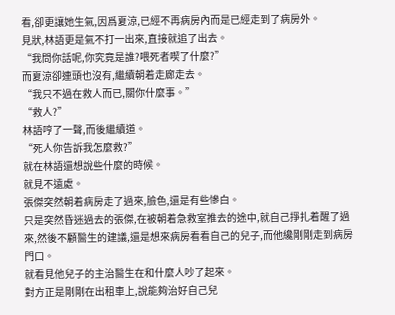看,卻更讓她生氣,因爲夏涼,已經不再病房內而是已經走到了病房外。
見狀,林語更是氣不打一出來,直接就追了出去。
“我問你話呢,你究竟是誰?喂死者喫了什麼?”
而夏涼卻連頭也沒有,繼續朝着走廊走去。
“我只不過在救人而已,關你什麼事。”
“救人?”
林語哼了一聲,而後繼續道。
“死人你告訴我怎麼救?”
就在林語還想說些什麼的時候。
就見不遠處。
張傑突然朝着病房走了過來,臉色,還是有些慘白。
只是突然昏迷過去的張傑,在被朝着急救室推去的途中,就自己掙扎着醒了過來,然後不顧醫生的建議,還是想來病房看看自己的兒子,而他纔剛剛走到病房門口。
就看見他兒子的主治醫生在和什麼人吵了起來。
對方正是剛剛在出租車上,說能夠治好自己兒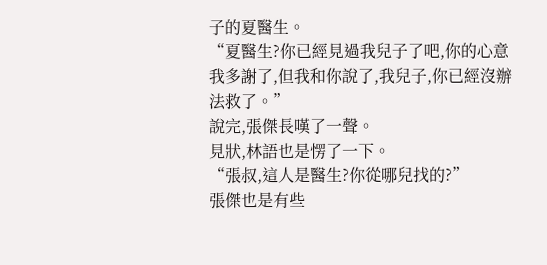子的夏醫生。
“夏醫生?你已經見過我兒子了吧,你的心意我多謝了,但我和你說了,我兒子,你已經沒辦法救了。”
說完,張傑長嘆了一聲。
見狀,林語也是愣了一下。
“張叔,這人是醫生?你從哪兒找的?”
張傑也是有些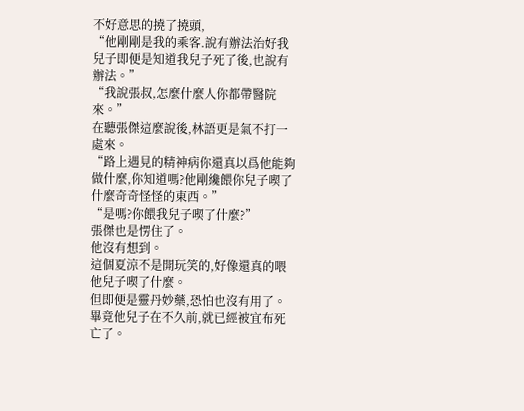不好意思的撓了撓頭,
“他剛剛是我的乘客.說有辦法治好我兒子即便是知道我兒子死了後,也說有辦法。”
“我說張叔,怎麼什麼人你都帶醫院來。”
在聽張傑這麼說後,林語更是氣不打一處來。
“路上遇見的精神病你還真以爲他能夠做什麼,你知道嗎?他剛纔餵你兒子喫了什麼奇奇怪怪的東西。”
“是嗎?你餵我兒子喫了什麼?”
張傑也是愣住了。
他沒有想到。
這個夏涼不是開玩笑的,好像還真的喂他兒子喫了什麼。
但即便是靈丹妙藥,恐怕也沒有用了。
畢竟他兒子在不久前,就已經被宜布死亡了。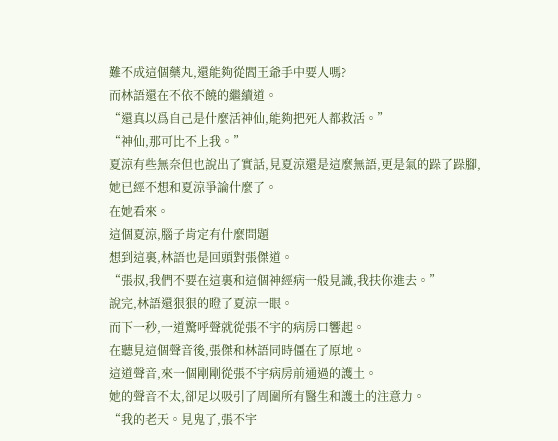難不成這個藥丸,還能夠從閻王爺手中要人嗎?
而林語還在不依不饒的繼續道。
“還真以爲自己是什麼活神仙,能夠把死人都救活。”
“神仙,那可比不上我。”
夏涼有些無奈但也說出了實話,見夏涼還是這麼無語,更是氣的跺了跺腳,她已經不想和夏涼爭論什麼了。
在她看來。
這個夏涼,腦子肯定有什麼問題
想到這裏,林語也是回頭對張傑道。
“張叔,我們不要在這裏和這個神經病一般見識,我扶你進去。”
說完,林語還狠狠的瞪了夏涼一眼。
而下一秒,一道驚呼聲就從張不宇的病房口響起。
在聽見這個聲音後,張傑和林語同時僵在了原地。
這道聲音,來一個剛剛從張不宇病房前通過的護土。
她的聲音不太,卻足以吸引了周圍所有醫生和護土的注意力。
“我的老天。見鬼了,張不宇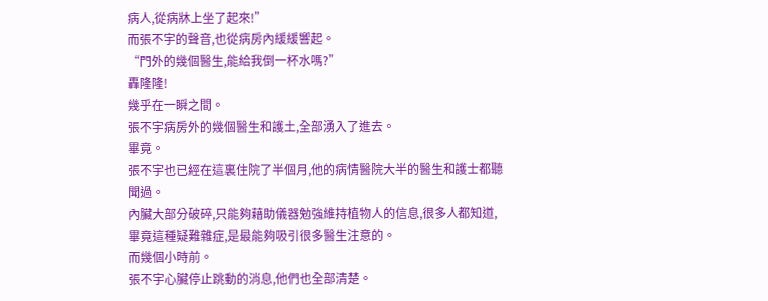病人,從病牀上坐了起來!”
而張不宇的聲音,也從病房內緩緩響起。
“門外的幾個醫生,能給我倒一杯水嗎?”
轟隆隆!
幾乎在一瞬之間。
張不宇病房外的幾個醫生和護土,全部湧入了進去。
畢竟。
張不宇也已經在這裏住院了半個月,他的病情醫院大半的醫生和護士都聽聞過。
內臟大部分破碎,只能夠藉助儀器勉強維持植物人的信息,很多人都知道,畢竟這種疑難雜症,是最能夠吸引很多醫生注意的。
而幾個小時前。
張不宇心臟停止跳動的消息,他們也全部清楚。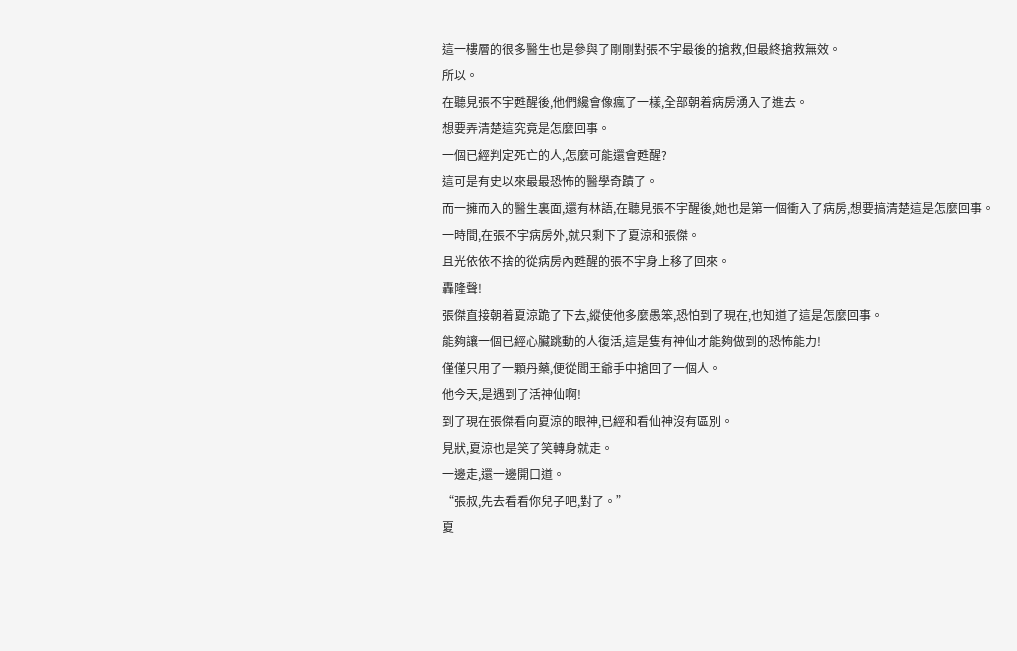這一樓層的很多醫生也是參與了剛剛對張不宇最後的搶救,但最終搶救無效。
所以。
在聽見張不宇甦醒後,他們纔會像瘋了一樣,全部朝着病房湧入了進去。
想要弄清楚這究竟是怎麼回事。
一個已經判定死亡的人,怎麼可能還會甦醒?
這可是有史以來最最恐怖的醫學奇蹟了。
而一擁而入的醫生裏面,還有林語,在聽見張不宇醒後,她也是第一個衝入了病房,想要搞清楚這是怎麼回事。
一時間,在張不宇病房外,就只剩下了夏涼和張傑。
且光依依不捨的從病房內甦醒的張不宇身上移了回來。
轟隆聲!
張傑直接朝着夏涼跪了下去,縱使他多麼愚笨,恐怕到了現在,也知道了這是怎麼回事。
能夠讓一個已經心臟跳動的人復活,這是隻有神仙才能夠做到的恐怖能力!
僅僅只用了一顆丹藥,便從閻王爺手中搶回了一個人。
他今天,是遇到了活神仙啊!
到了現在張傑看向夏涼的眼神,已經和看仙神沒有區別。
見狀,夏涼也是笑了笑轉身就走。
一邊走,還一邊開口道。
“張叔,先去看看你兒子吧,對了。”
夏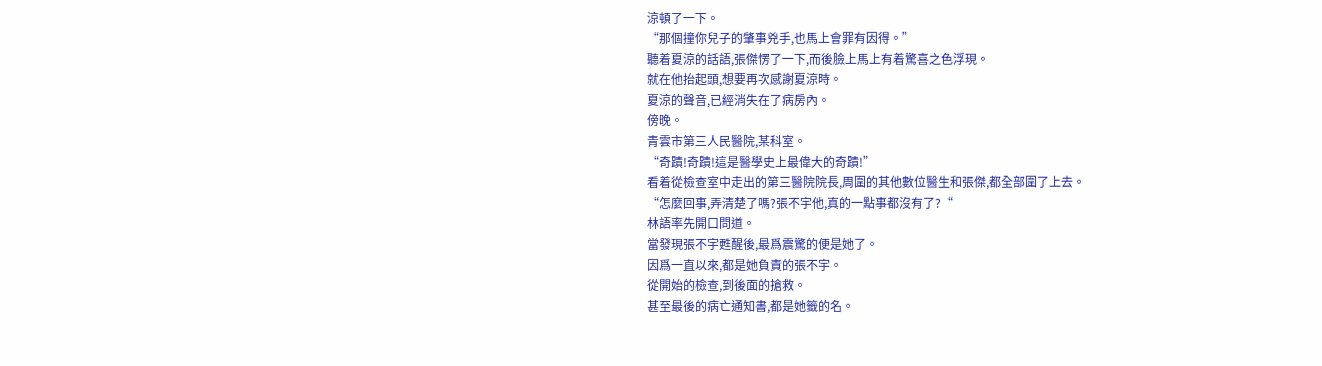涼頓了一下。
“那個撞你兒子的肇事兇手,也馬上會罪有因得。”
聽着夏涼的話語,張傑愣了一下,而後臉上馬上有着驚喜之色浮現。
就在他抬起頭,想要再次感謝夏涼時。
夏涼的聲音,已經消失在了病房內。
傍晚。
青雲市第三人民醫院,某科室。
“奇蹟!奇蹟!這是醫學史上最偉大的奇蹟!”
看着從檢查室中走出的第三醫院院長,周圍的其他數位醫生和張傑,都全部圍了上去。
“怎麼回事,弄清楚了嗎?張不宇他,真的一點事都沒有了?“
林語率先開口問道。
當發現張不宇甦醒後,最爲震驚的便是她了。
因爲一直以來,都是她負責的張不宇。
從開始的檢查,到後面的搶救。
甚至最後的病亡通知書,都是她籤的名。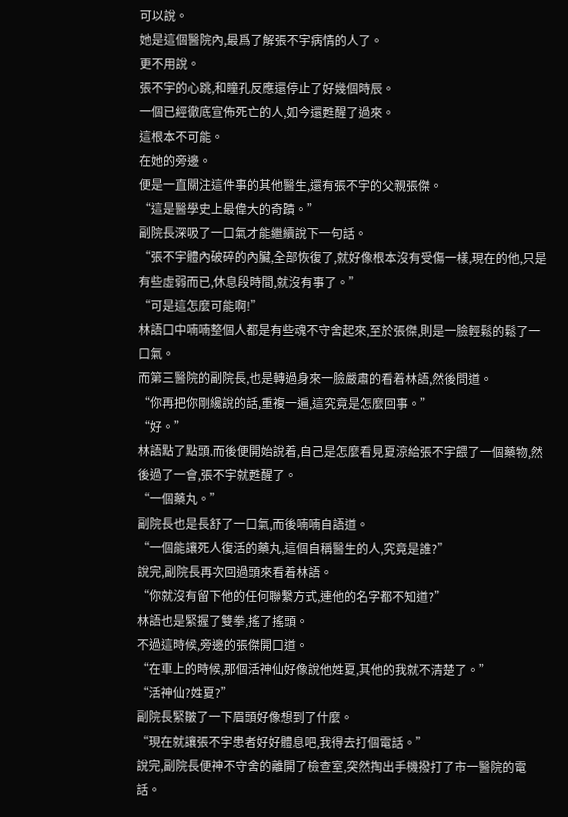可以說。
她是這個醫院內,最爲了解張不宇病情的人了。
更不用說。
張不宇的心跳,和瞳孔反應還停止了好幾個時辰。
一個已經徹底宣佈死亡的人,如今還甦醒了過來。
這根本不可能。
在她的旁邊。
便是一直關注這件事的其他醫生,還有張不宇的父親張傑。
“這是醫學史上最偉大的奇蹟。”
副院長深吸了一口氣才能繼續說下一句話。
“張不宇體內破碎的內臟,全部恢復了,就好像根本沒有受傷一樣,現在的他,只是有些虛弱而已,休息段時間,就沒有事了。”
“可是這怎麼可能啊!”
林語口中喃喃整個人都是有些魂不守舍起來,至於張傑,則是一臉輕鬆的鬆了一口氣。
而第三醫院的副院長,也是轉過身來一臉嚴肅的看着林語,然後問道。
“你再把你剛纔說的話,重複一遍,這究竟是怎麼回事。”
“好。”
林語點了點頭.而後便開始說着,自己是怎麼看見夏涼給張不宇餵了一個藥物,然後過了一會,張不宇就甦醒了。
“一個藥丸。”
副院長也是長舒了一口氣,而後喃喃自語道。
“一個能讓死人復活的藥丸,這個自稱醫生的人,究竟是誰?”
說完,副院長再次回過頭來看着林語。
“你就沒有留下他的任何聯繫方式,連他的名字都不知道?”
林語也是緊握了雙拳,搖了搖頭。
不過這時候,旁邊的張傑開口道。
“在車上的時候,那個活神仙好像說他姓夏,其他的我就不清楚了。”
“活神仙?姓夏?”
副院長緊皺了一下眉頭好像想到了什麼。
“現在就讓張不宇患者好好體息吧,我得去打個電話。”
說完,副院長便神不守舍的離開了檢查室,突然掏出手機撥打了市一醫院的電話。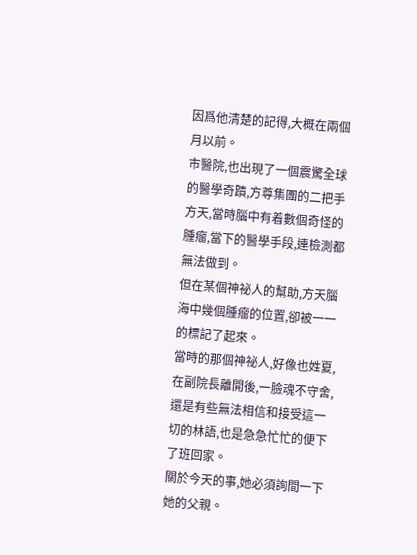因爲他清楚的記得,大概在兩個月以前。
市醫院,也出現了一個震驚全球的醫學奇蹟,方尊集團的二把手方天,當時腦中有着數個奇怪的腫瘤,當下的醫學手段,連檢測都無法做到。
但在某個神祕人的幫助,方天腦海中幾個腫瘤的位置,卻被一一的標記了起來。
當時的那個神祕人,好像也姓夏,在副院長離開後,一臉魂不守舍,還是有些無法相信和接受這一切的林語,也是急急忙忙的便下了班回家。
關於今天的事,她必須詢間一下她的父親。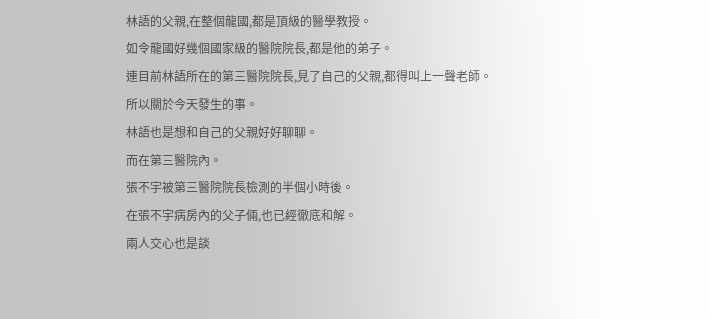林語的父親,在整個龍國,都是頂級的醫學教授。
如令龍國好幾個國家級的醫院院長,都是他的弟子。
連目前林語所在的第三醫院院長,見了自己的父親,都得叫上一聲老師。
所以關於今天發生的事。
林語也是想和自己的父親好好聊聊。
而在第三醫院內。
張不宇被第三醫院院長檢測的半個小時後。
在張不宇病房內的父子倆,也已經徹底和解。
兩人交心也是談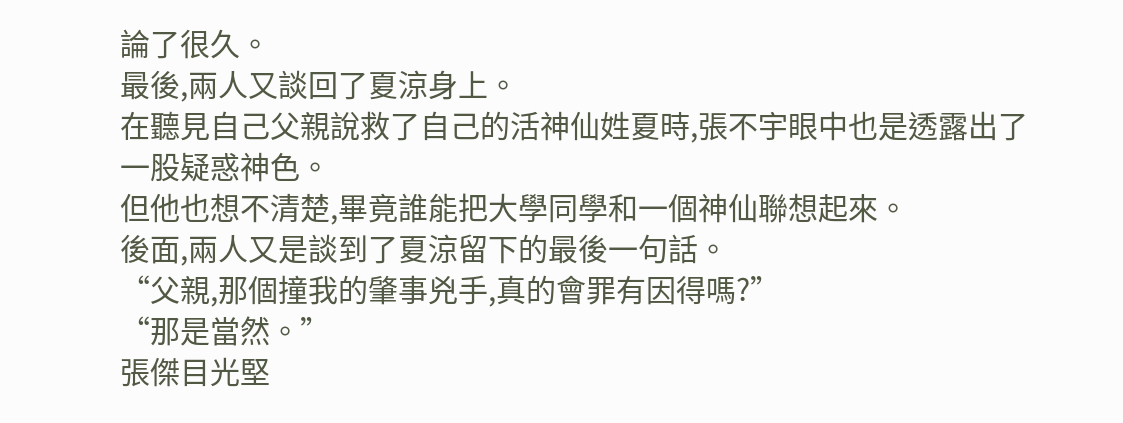論了很久。
最後,兩人又談回了夏涼身上。
在聽見自己父親說救了自己的活神仙姓夏時,張不宇眼中也是透露出了一股疑惑神色。
但他也想不清楚,畢竟誰能把大學同學和一個神仙聯想起來。
後面,兩人又是談到了夏涼留下的最後一句話。
“父親,那個撞我的肇事兇手,真的會罪有因得嗎?”
“那是當然。”
張傑目光堅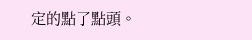定的點了點頭。